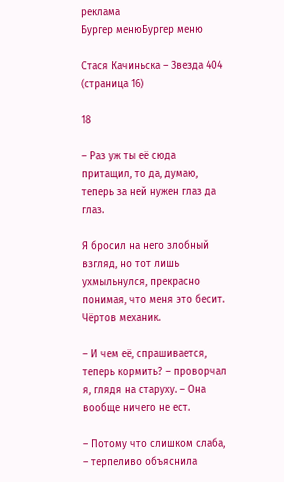реклама
Бургер менюБургер меню

Стася Качиньска – Звезда 404 (страница 16)

18

– Раз уж ты её сюда притащил, то да, думаю, теперь за ней нужен глаз да глаз.

Я бросил на него злобный взгляд, но тот лишь ухмыльнулся, прекрасно понимая, что меня это бесит. Чёртов механик.

– И чем её, спрашивается, теперь кормить? – проворчал я, глядя на старуху. – Она вообще ничего не ест.

– Потому что слишком слаба, – терпеливо объяснила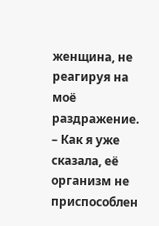женщина, не реагируя на моё раздражение. – Как я уже сказала, её организм не приспособлен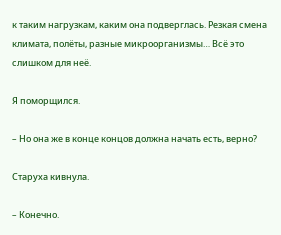к таким нагрузкам, каким она подверглась. Резкая смена климата, полёты, разные микроорганизмы… Всё это слишком для неё.

Я поморщился.

– Но она же в конце концов должна начать есть, верно?

Старуха кивнула.

– Конечно.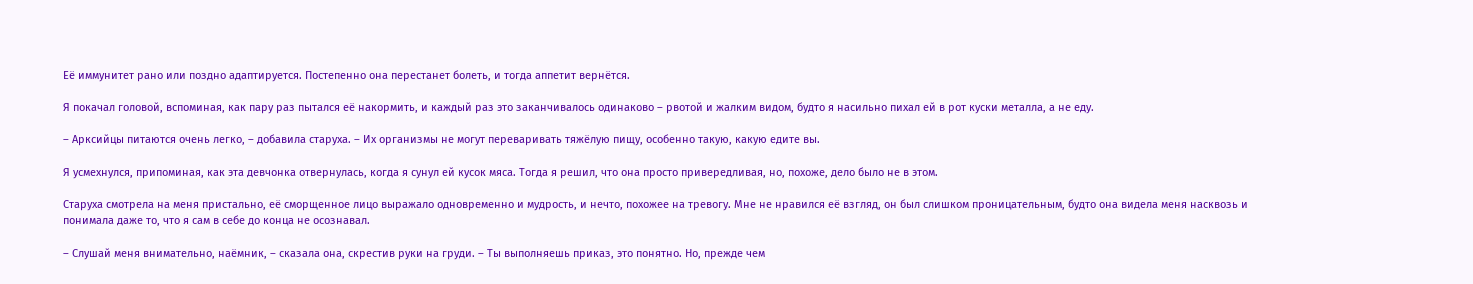Её иммунитет рано или поздно адаптируется. Постепенно она перестанет болеть, и тогда аппетит вернётся.

Я покачал головой, вспоминая, как пару раз пытался её накормить, и каждый раз это заканчивалось одинаково – рвотой и жалким видом, будто я насильно пихал ей в рот куски металла, а не еду.

– Арксийцы питаются очень легко, – добавила старуха. – Их организмы не могут переваривать тяжёлую пищу, особенно такую, какую едите вы.

Я усмехнулся, припоминая, как эта девчонка отвернулась, когда я сунул ей кусок мяса. Тогда я решил, что она просто привередливая, но, похоже, дело было не в этом.

Старуха смотрела на меня пристально, её сморщенное лицо выражало одновременно и мудрость, и нечто, похожее на тревогу. Мне не нравился её взгляд, он был слишком проницательным, будто она видела меня насквозь и понимала даже то, что я сам в себе до конца не осознавал.

– Слушай меня внимательно, наёмник, – сказала она, скрестив руки на груди. – Ты выполняешь приказ, это понятно. Но, прежде чем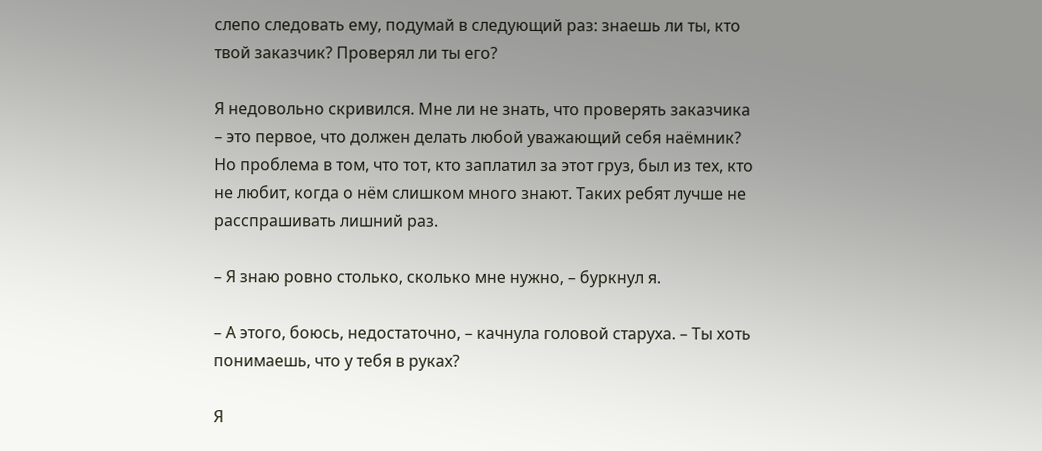слепо следовать ему, подумай в следующий раз: знаешь ли ты, кто твой заказчик? Проверял ли ты его?

Я недовольно скривился. Мне ли не знать, что проверять заказчика – это первое, что должен делать любой уважающий себя наёмник? Но проблема в том, что тот, кто заплатил за этот груз, был из тех, кто не любит, когда о нём слишком много знают. Таких ребят лучше не расспрашивать лишний раз.

– Я знаю ровно столько, сколько мне нужно, – буркнул я.

– А этого, боюсь, недостаточно, – качнула головой старуха. – Ты хоть понимаешь, что у тебя в руках?

Я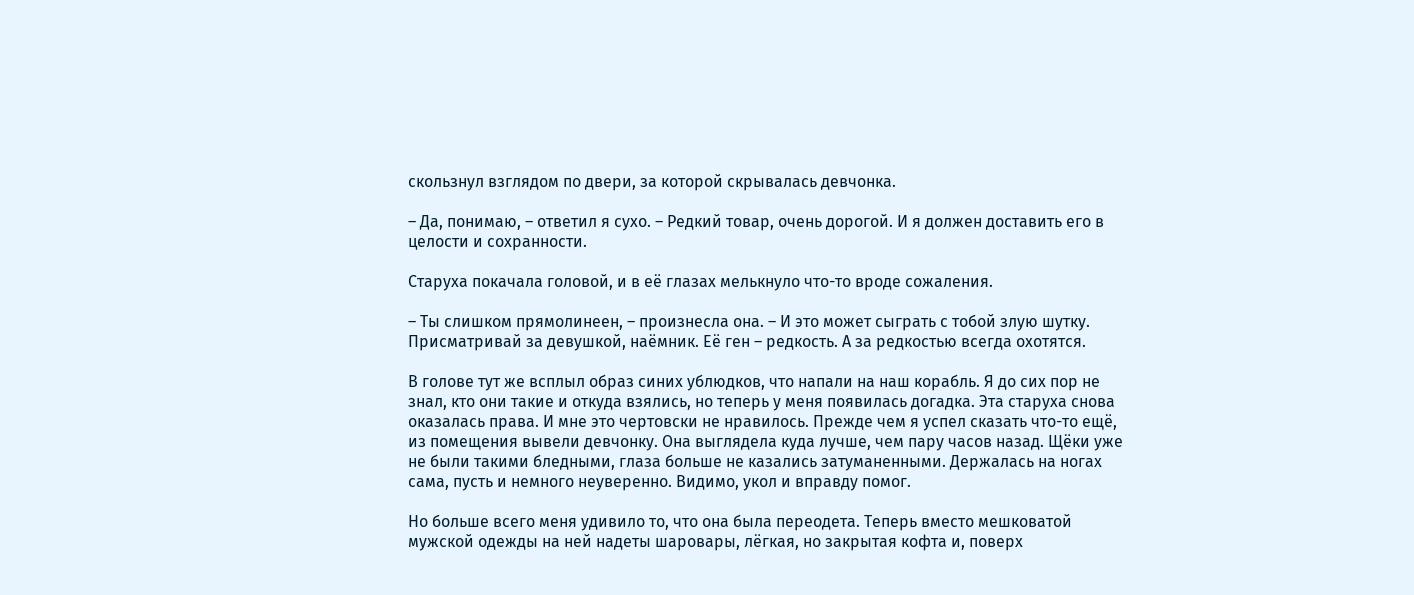скользнул взглядом по двери, за которой скрывалась девчонка.

– Да, понимаю, – ответил я сухо. – Редкий товар, очень дорогой. И я должен доставить его в целости и сохранности.

Старуха покачала головой, и в её глазах мелькнуло что-то вроде сожаления.

– Ты слишком прямолинеен, – произнесла она. – И это может сыграть с тобой злую шутку. Присматривай за девушкой, наёмник. Её ген – редкость. А за редкостью всегда охотятся.

В голове тут же всплыл образ синих ублюдков, что напали на наш корабль. Я до сих пор не знал, кто они такие и откуда взялись, но теперь у меня появилась догадка. Эта старуха снова оказалась права. И мне это чертовски не нравилось. Прежде чем я успел сказать что-то ещё, из помещения вывели девчонку. Она выглядела куда лучше, чем пару часов назад. Щёки уже не были такими бледными, глаза больше не казались затуманенными. Держалась на ногах сама, пусть и немного неуверенно. Видимо, укол и вправду помог.

Но больше всего меня удивило то, что она была переодета. Теперь вместо мешковатой мужской одежды на ней надеты шаровары, лёгкая, но закрытая кофта и, поверх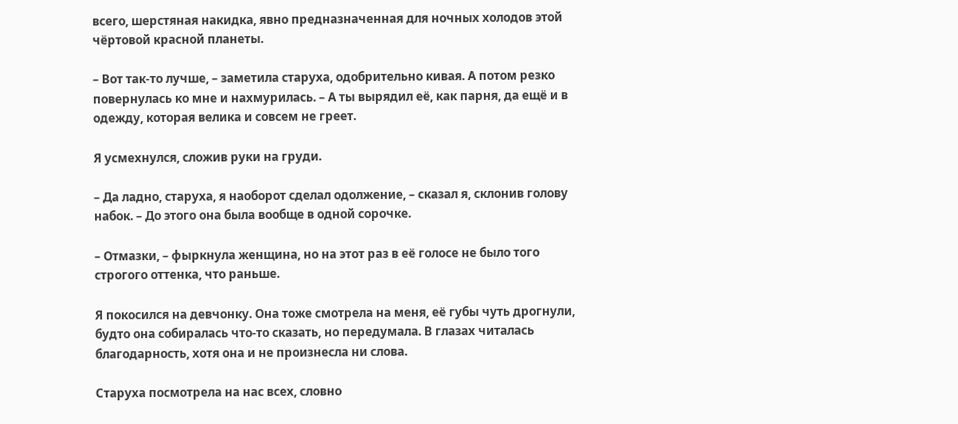всего, шерстяная накидка, явно предназначенная для ночных холодов этой чёртовой красной планеты.

– Вот так-то лучше, – заметила старуха, одобрительно кивая. А потом резко повернулась ко мне и нахмурилась. – А ты вырядил её, как парня, да ещё и в одежду, которая велика и совсем не греет.

Я усмехнулся, сложив руки на груди.

– Да ладно, старуха, я наоборот сделал одолжение, – сказал я, склонив голову набок. – До этого она была вообще в одной сорочке.

– Отмазки, – фыркнула женщина, но на этот раз в её голосе не было того строгого оттенка, что раньше.

Я покосился на девчонку. Она тоже смотрела на меня, её губы чуть дрогнули, будто она собиралась что-то сказать, но передумала. В глазах читалась благодарность, хотя она и не произнесла ни слова.

Старуха посмотрела на нас всех, словно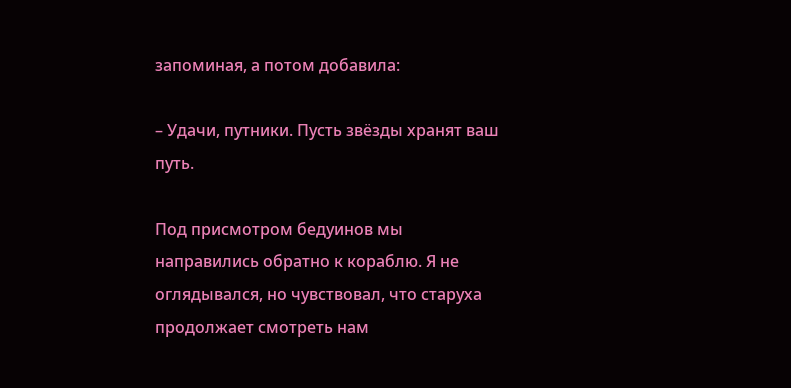запоминая, а потом добавила:

– Удачи, путники. Пусть звёзды хранят ваш путь.

Под присмотром бедуинов мы направились обратно к кораблю. Я не оглядывался, но чувствовал, что старуха продолжает смотреть нам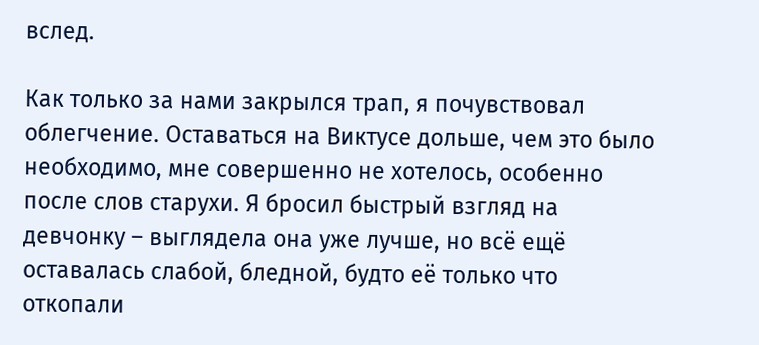вслед.

Как только за нами закрылся трап, я почувствовал облегчение. Оставаться на Виктусе дольше, чем это было необходимо, мне совершенно не хотелось, особенно после слов старухи. Я бросил быстрый взгляд на девчонку – выглядела она уже лучше, но всё ещё оставалась слабой, бледной, будто её только что откопали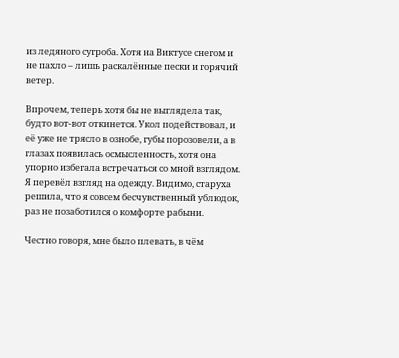из ледяного сугроба. Хотя на Виктусе снегом и не пахло – лишь раскалённые пески и горячий ветер.

Впрочем, теперь хотя бы не выглядела так, будто вот-вот откинется. Укол подействовал, и её уже не трясло в ознобе, губы порозовели, а в глазах появилась осмысленность, хотя она упорно избегала встречаться со мной взглядом. Я перевёл взгляд на одежду. Видимо, старуха решила, что я совсем бесчувственный ублюдок, раз не позаботился о комфорте рабыни.

Честно говоря, мне было плевать, в чём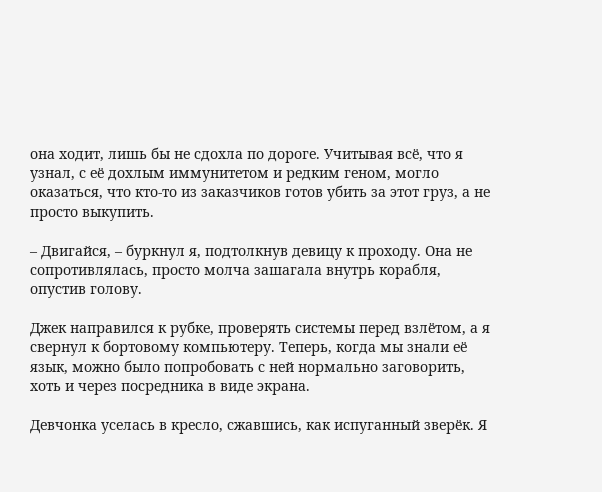она ходит, лишь бы не сдохла по дороге. Учитывая всё, что я узнал, с её дохлым иммунитетом и редким геном, могло оказаться, что кто-то из заказчиков готов убить за этот груз, а не просто выкупить.

– Двигайся, – буркнул я, подтолкнув девицу к проходу. Она не сопротивлялась, просто молча зашагала внутрь корабля, опустив голову.

Джек направился к рубке, проверять системы перед взлётом, а я свернул к бортовому компьютеру. Теперь, когда мы знали её язык, можно было попробовать с ней нормально заговорить, хоть и через посредника в виде экрана.

Девчонка уселась в кресло, сжавшись, как испуганный зверёк. Я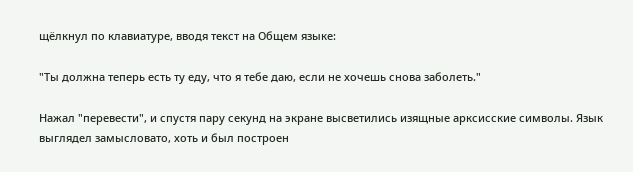щёлкнул по клавиатуре, вводя текст на Общем языке:

"Ты должна теперь есть ту еду, что я тебе даю, если не хочешь снова заболеть."

Нажал "перевести", и спустя пару секунд на экране высветились изящные арксисские символы. Язык выглядел замысловато, хоть и был построен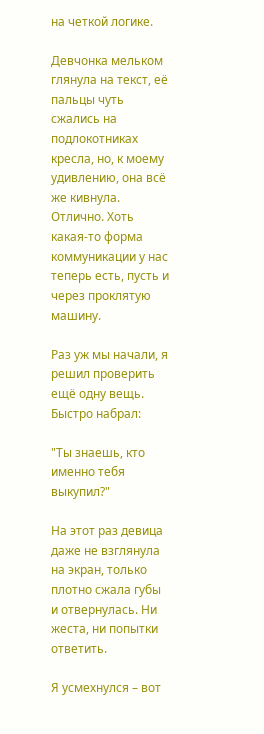на четкой логике.

Девчонка мельком глянула на текст, её пальцы чуть сжались на подлокотниках кресла, но, к моему удивлению, она всё же кивнула. Отлично. Хоть какая-то форма коммуникации у нас теперь есть, пусть и через проклятую машину.

Раз уж мы начали, я решил проверить ещё одну вещь. Быстро набрал:

"Ты знаешь, кто именно тебя выкупил?"

На этот раз девица даже не взглянула на экран, только плотно сжала губы и отвернулась. Ни жеста, ни попытки ответить.

Я усмехнулся – вот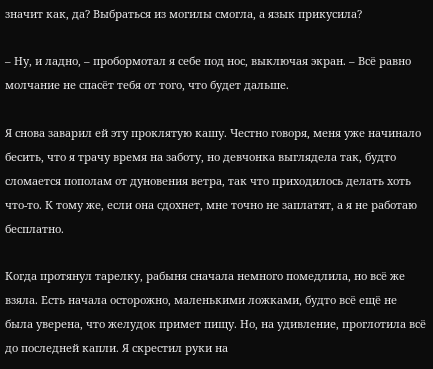значит как, да? Выбраться из могилы смогла, а язык прикусила?

– Ну, и ладно, – пробормотал я себе под нос, выключая экран. – Всё равно молчание не спасёт тебя от того, что будет дальше.

Я снова заварил ей эту проклятую кашу. Честно говоря, меня уже начинало бесить, что я трачу время на заботу, но девчонка выглядела так, будто сломается пополам от дуновения ветра, так что приходилось делать хоть что-то. К тому же, если она сдохнет, мне точно не заплатят, а я не работаю бесплатно.

Когда протянул тарелку, рабыня сначала немного помедлила, но всё же взяла. Есть начала осторожно, маленькими ложками, будто всё ещё не была уверена, что желудок примет пищу. Но, на удивление, проглотила всё до последней капли. Я скрестил руки на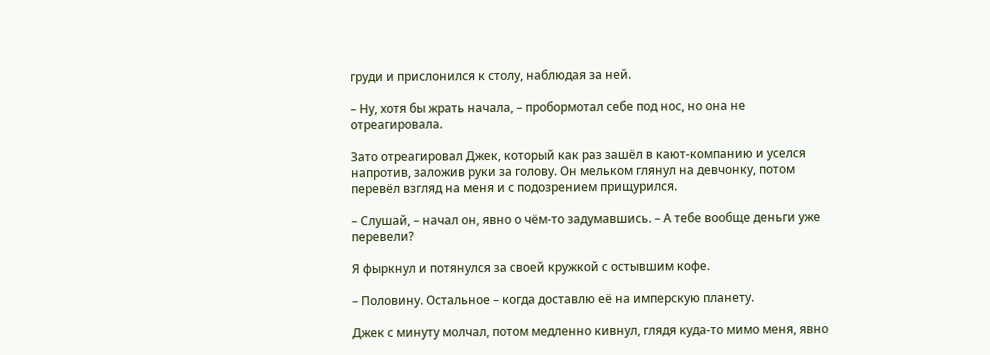груди и прислонился к столу, наблюдая за ней.

– Ну, хотя бы жрать начала, – пробормотал себе под нос, но она не отреагировала.

Зато отреагировал Джек, который как раз зашёл в кают-компанию и уселся напротив, заложив руки за голову. Он мельком глянул на девчонку, потом перевёл взгляд на меня и с подозрением прищурился.

– Слушай, – начал он, явно о чём-то задумавшись. – А тебе вообще деньги уже перевели?

Я фыркнул и потянулся за своей кружкой с остывшим кофе.

– Половину. Остальное – когда доставлю её на имперскую планету.

Джек с минуту молчал, потом медленно кивнул, глядя куда-то мимо меня, явно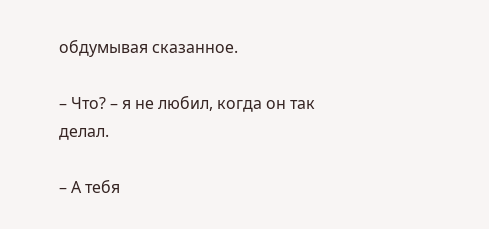обдумывая сказанное.

– Что? – я не любил, когда он так делал.

– А тебя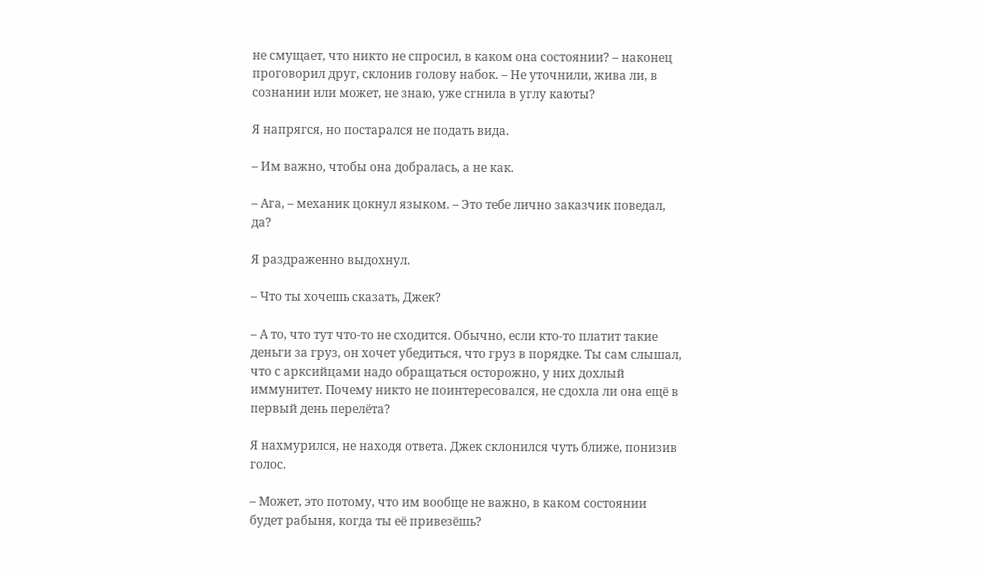не смущает, что никто не спросил, в каком она состоянии? – наконец проговорил друг, склонив голову набок. – Не уточнили, жива ли, в сознании или может, не знаю, уже сгнила в углу каюты?

Я напрягся, но постарался не подать вида.

– Им важно, чтобы она добралась, а не как.

– Ага, – механик цокнул языком. – Это тебе лично заказчик поведал, да?

Я раздраженно выдохнул.

– Что ты хочешь сказать, Джек?

– А то, что тут что-то не сходится. Обычно, если кто-то платит такие деньги за груз, он хочет убедиться, что груз в порядке. Ты сам слышал, что с арксийцами надо обращаться осторожно, у них дохлый иммунитет. Почему никто не поинтересовался, не сдохла ли она ещё в первый день перелёта?

Я нахмурился, не находя ответа. Джек склонился чуть ближе, понизив голос.

– Может, это потому, что им вообще не важно, в каком состоянии будет рабыня, когда ты её привезёшь?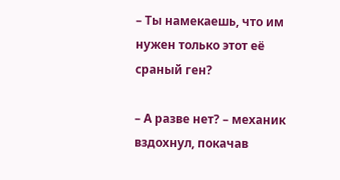– Ты намекаешь, что им нужен только этот её сраный ген?

– А разве нет? – механик вздохнул, покачав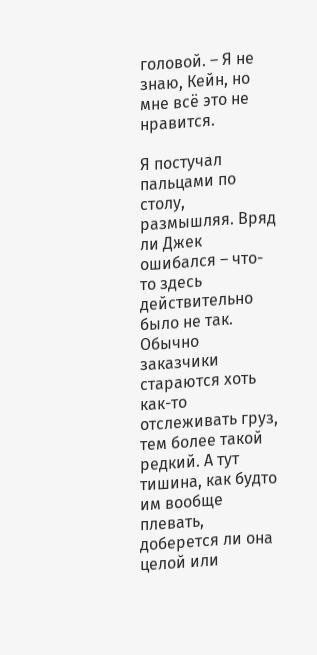головой. – Я не знаю, Кейн, но мне всё это не нравится.

Я постучал пальцами по столу, размышляя. Вряд ли Джек ошибался – что-то здесь действительно было не так. Обычно заказчики стараются хоть как-то отслеживать груз, тем более такой редкий. А тут тишина, как будто им вообще плевать, доберется ли она целой или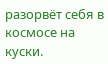разорвёт себя в космосе на куски.